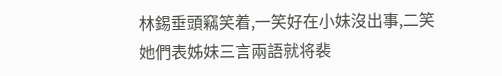林錫垂頭竊笑着,一笑好在小妹沒出事,二笑她們表姊妹三言兩語就将裴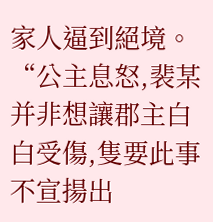家人逼到絕境。
“公主息怒,裴某并非想讓郡主白白受傷,隻要此事不宣揚出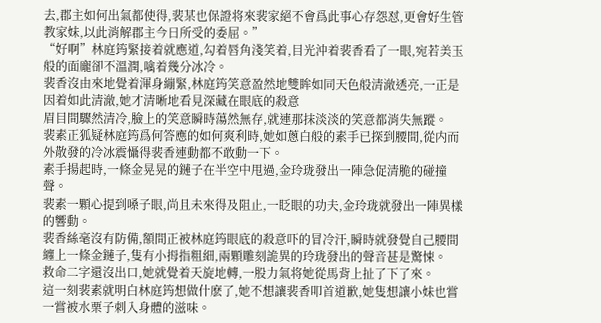去,郡主如何出氣都使得,裴某也保證将來裴家絕不會爲此事心存怨怼,更會好生管教家妹,以此消解郡主今日所受的委屈。”
“好啊”林庭筠緊接着就應道,勾着唇角淺笑着,目光沖着裴香看了一眼,宛若美玉般的面龐卻不溫潤,噙着幾分冰冷。
裴香沒由來地覺着渾身繃緊,林庭筠笑意盈然地雙眸如同天色般清澈透亮,一正是因着如此清澈,她才清晰地看見深藏在眼底的殺意
眉目間驟然清冷,臉上的笑意瞬時蕩然無存,就連那抹淡淡的笑意都消失無蹤。
裴素正狐疑林庭筠爲何答應的如何爽利時,她如蔥白般的素手已探到腰間,從内而外散發的冷冰震懾得裴香連動都不敢動一下。
素手揚起時,一條金晃晃的鏈子在半空中甩過,金玲珑發出一陣急促清脆的碰撞聲。
裴素一顆心提到嗓子眼,尚且未來得及阻止,一眨眼的功夫,金玲珑就發出一陣異樣的響動。
裴香絲毫沒有防備,額間正被林庭筠眼底的殺意吓的冒冷汗,瞬時就發覺自己腰間纏上一條金鏈子,隻有小拇指粗細,兩顆雕刻詭異的玲珑發出的聲音甚是驚悚。
救命二字還沒出口,她就覺着天旋地轉,一股力氣将她從馬背上扯了下了來。
這一刻裴素就明白林庭筠想做什麽了,她不想讓裴香叩首道歉,她隻想讓小妹也嘗一嘗被水栗子刺入身體的滋味。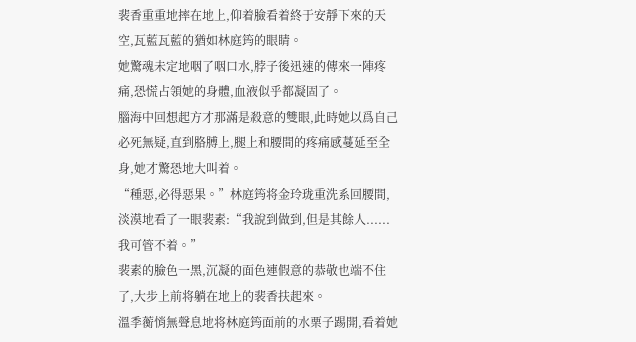裴香重重地摔在地上,仰着臉看着終于安靜下來的天空,瓦藍瓦藍的猶如林庭筠的眼睛。
她驚魂未定地咽了咽口水,脖子後迅速的傳來一陣疼痛,恐慌占領她的身體,血液似乎都凝固了。
腦海中回想起方才那滿是殺意的雙眼,此時她以爲自己必死無疑,直到胳膊上,腿上和腰間的疼痛感蔓延至全身,她才驚恐地大叫着。
“種惡,必得惡果。”林庭筠将金玲珑重洗系回腰間,淡漠地看了一眼裴素:“我說到做到,但是其餘人......我可管不着。”
裴素的臉色一黑,沉凝的面色連假意的恭敬也端不住了,大步上前将躺在地上的裴香扶起來。
溫季蘅悄無聲息地将林庭筠面前的水栗子踢開,看着她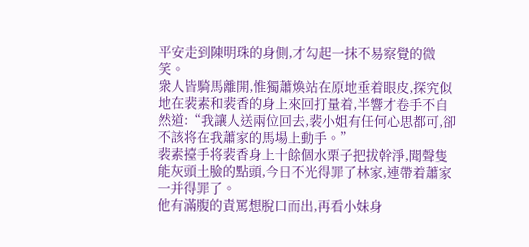平安走到陳明珠的身側,才勾起一抹不易察覺的微笑。
衆人皆騎馬離開,惟獨蕭煥站在原地垂着眼皮,探究似地在裴素和裴香的身上來回打量着,半響才卷手不自然道:“我讓人送兩位回去,裴小姐有任何心思都可,卻不該将在我蕭家的馬場上動手。”
裴素擡手将裴香身上十餘個水栗子把拔幹淨,聞聲隻能灰頭土臉的點頭,今日不光得罪了林家,連帶着蕭家一并得罪了。
他有滿腹的責罵想脫口而出,再看小妹身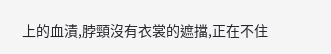上的血漬,脖頸沒有衣裳的遮擋,正在不住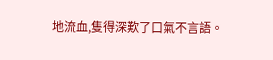地流血,隻得深歎了口氣不言語。